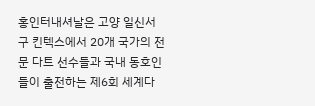홍인터내셔날은 고양 일신서구 킨텍스에서 20개 국가의 전문 다트 선수들과 국내 동호인들이 출전하는 제6회 세계다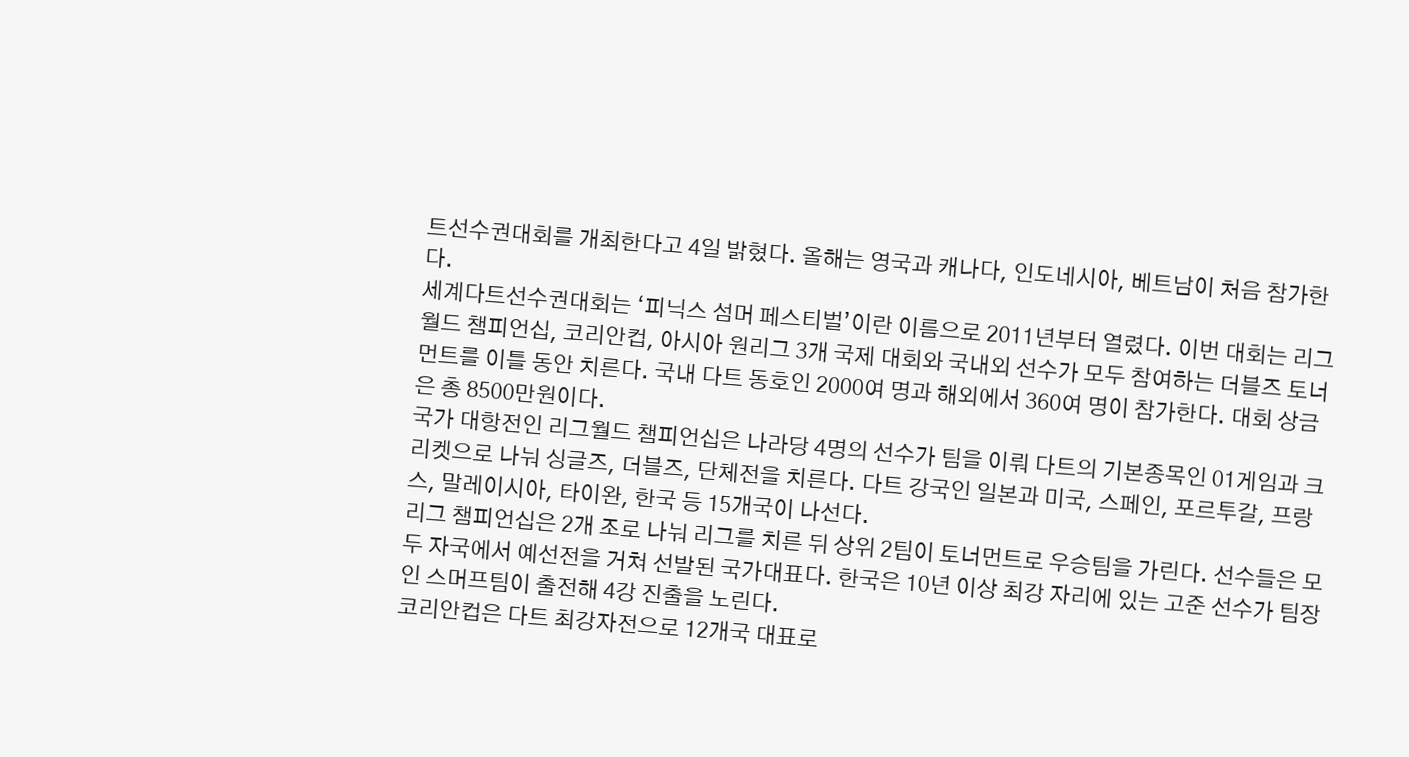트선수권대회를 개최한다고 4일 밝혔다. 올해는 영국과 캐나다, 인도네시아, 베트남이 처음 참가한다.
세계다트선수권대회는 ‘피닉스 섬머 페스티벌’이란 이름으로 2011년부터 열렸다. 이번 대회는 리그월드 챔피언십, 코리안컵, 아시아 원리그 3개 국제 대회와 국내외 선수가 모두 참여하는 더블즈 토너먼트를 이틀 동안 치른다. 국내 다트 동호인 2000여 명과 해외에서 360여 명이 참가한다. 대회 상금은 총 8500만원이다.
국가 대항전인 리그월드 챔피언십은 나라당 4명의 선수가 팀을 이뤄 다트의 기본종목인 01게임과 크리켓으로 나눠 싱글즈, 더블즈, 단체전을 치른다. 다트 강국인 일본과 미국, 스페인, 포르투갈, 프랑스, 말레이시아, 타이완, 한국 등 15개국이 나선다.
리그 챔피언십은 2개 조로 나눠 리그를 치른 뒤 상위 2팀이 토너먼트로 우승팀을 가린다. 선수들은 모두 자국에서 예선전을 거쳐 선발된 국가대표다. 한국은 10년 이상 최강 자리에 있는 고준 선수가 팀장인 스머프팀이 출전해 4강 진출을 노린다.
코리안컵은 다트 최강자전으로 12개국 대표로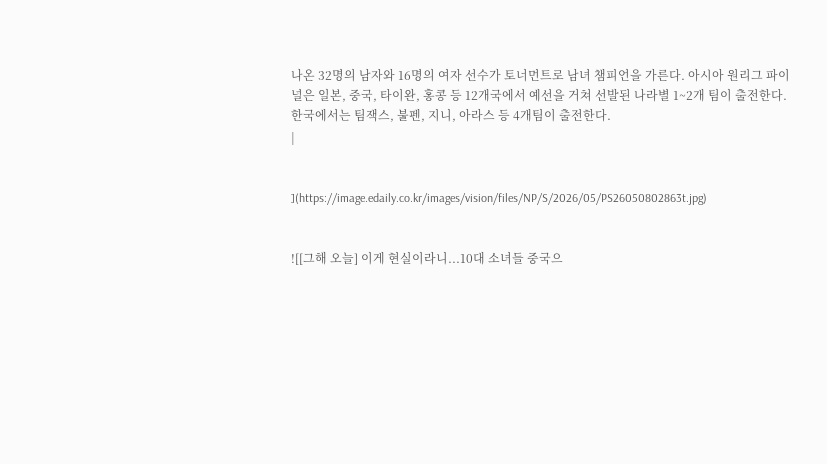나온 32명의 남자와 16명의 여자 선수가 토너먼트로 남녀 챔피언을 가른다. 아시아 원리그 파이널은 일본, 중국, 타이완, 홍콩 등 12개국에서 예선을 거쳐 선발된 나라별 1~2개 팀이 출전한다. 한국에서는 팀잭스, 불펜, 지니, 아라스 등 4개팀이 출전한다.
|


](https://image.edaily.co.kr/images/vision/files/NP/S/2026/05/PS26050802863t.jpg)


![[그해 오늘] 이게 현실이라니...10대 소녀들 중국으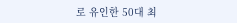로 유인한 50대 최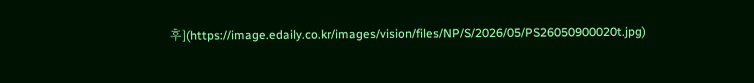후](https://image.edaily.co.kr/images/vision/files/NP/S/2026/05/PS26050900020t.jpg)